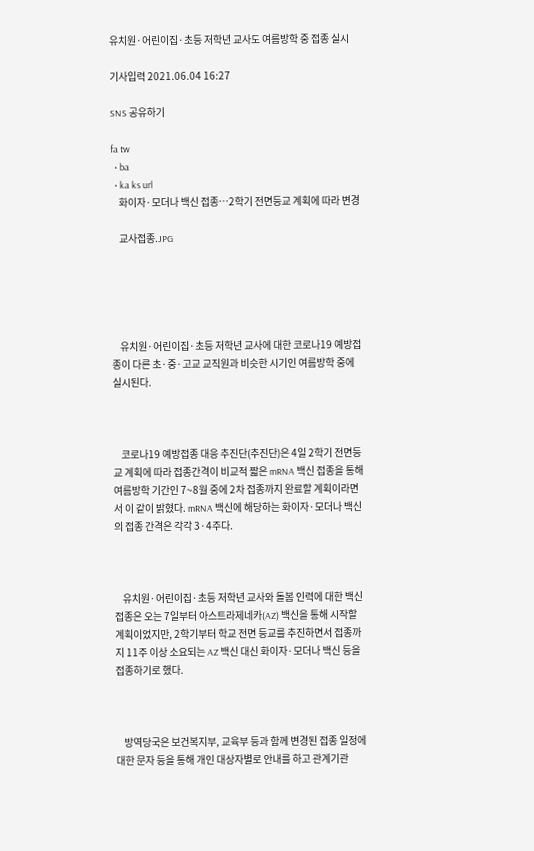유치원·어린이집·초등 저학년 교사도 여름방학 중 접종 실시

기사입력 2021.06.04 16:27

SNS 공유하기

fa tw
  • ba
  • ka ks url
    화이자·모더나 백신 접종…2학기 전면등교 계획에 따라 변경

    교사접종.JPG





    유치원·어린이집·초등 저학년 교사에 대한 코로나19 예방접종이 다른 초·중·고교 교직원과 비슷한 시기인 여름방학 중에 실시된다.



    코로나19 예방접종 대응 추진단(추진단)은 4일 2학기 전면등교 계획에 따라 접종간격이 비교적 짧은 mRNA 백신 접종을 통해 여름방학 기간인 7~8월 중에 2차 접종까지 완료할 계획이라면서 이 같이 밝혔다. mRNA 백신에 해당하는 화이자·모더나 백신의 접종 간격은 각각 3·4주다.



    유치원·어린이집·초등 저학년 교사와 돌봄 인력에 대한 백신 접종은 오는 7일부터 아스트라제네카(AZ) 백신을 통해 시작할 계획이었지만, 2학기부터 학교 전면 등교를 추진하면서 접종까지 11주 이상 소요되는 AZ 백신 대신 화이자·모더나 백신 등을 접종하기로 했다.



    방역당국은 보건복지부, 교육부 등과 함께 변경된 접종 일정에 대한 문자 등을 통해 개인 대상자별로 안내를 하고 관계기관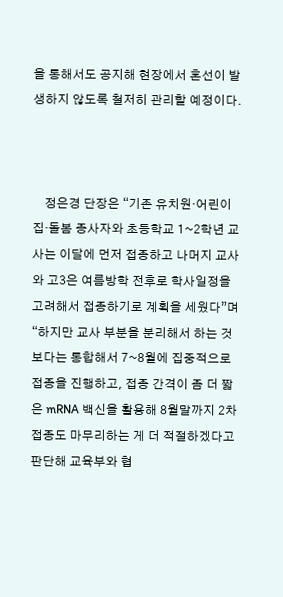을 통해서도 공지해 현장에서 혼선이 발생하지 않도록 철저히 관리할 예정이다.



    정은경 단장은 “기존 유치원·어린이집·돌봄 종사자와 초등학교 1~2학년 교사는 이달에 먼저 접종하고 나머지 교사와 고3은 여름방학 전후로 학사일정을 고려해서 접종하기로 계획을 세웠다”며 “하지만 교사 부분을 분리해서 하는 것보다는 통합해서 7~8월에 집중적으로 접종을 진행하고, 접종 간격이 좀 더 짧은 mRNA 백신을 활용해 8월말까지 2차 접종도 마무리하는 게 더 적절하겠다고 판단해 교육부와 협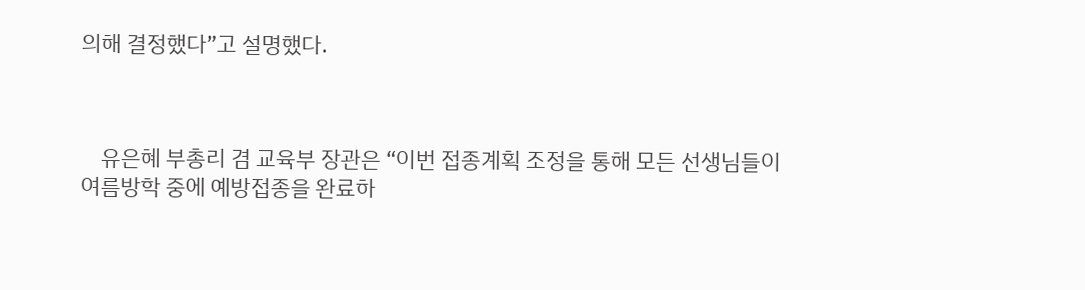의해 결정했다”고 설명했다.



    유은혜 부총리 겸 교육부 장관은 “이번 접종계획 조정을 통해 모든 선생님들이 여름방학 중에 예방접종을 완료하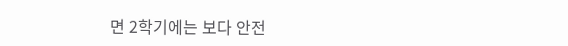면 2학기에는 보다 안전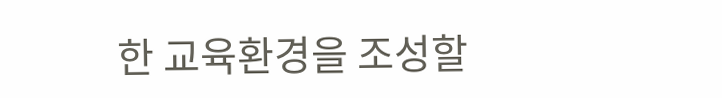한 교육환경을 조성할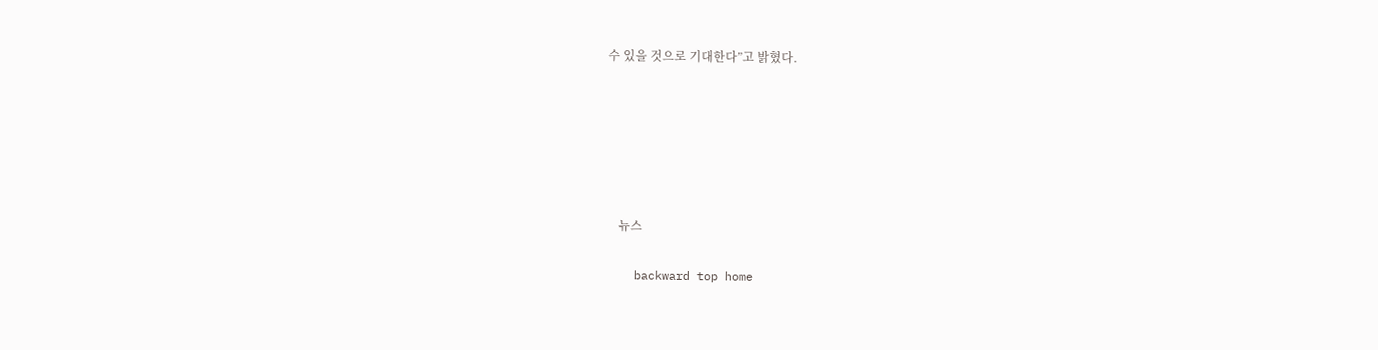수 있을 것으로 기대한다”고 밝혔다.






    뉴스

    backward top home